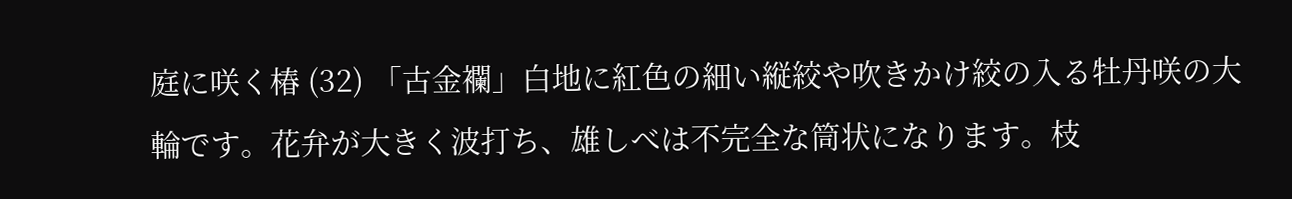庭に咲く椿 (32) 「古金襴」白地に紅色の細い縦絞や吹きかけ絞の入る牡丹咲の大輪です。花弁が大きく波打ち、雄しべは不完全な筒状になります。枝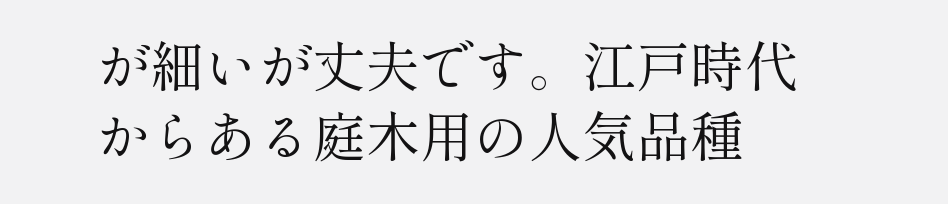が細いが丈夫です。江戸時代からある庭木用の人気品種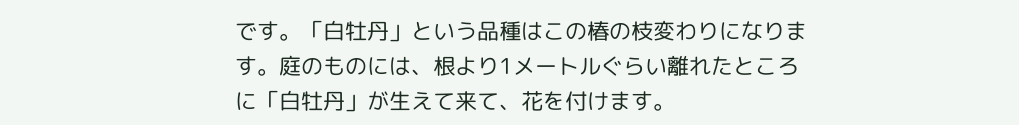です。「白牡丹」という品種はこの椿の枝変わりになります。庭のものには、根より1メートルぐらい離れたところに「白牡丹」が生えて来て、花を付けます。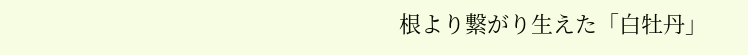根より繋がり生えた「白牡丹」